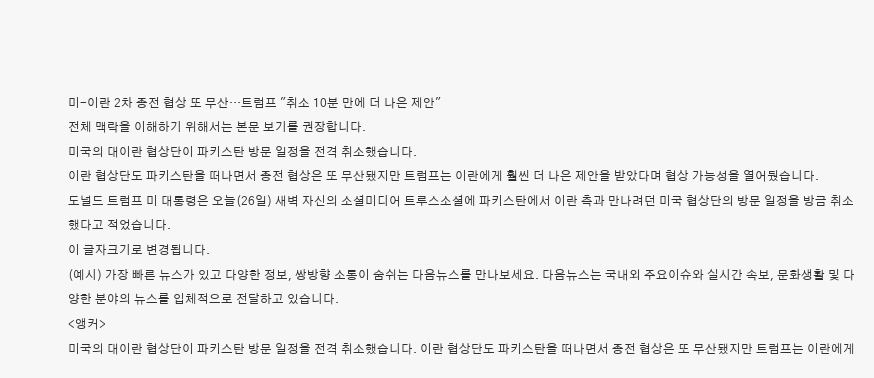미-이란 2차 종전 협상 또 무산…트럼프 "취소 10분 만에 더 나은 제안"
전체 맥락을 이해하기 위해서는 본문 보기를 권장합니다.
미국의 대이란 협상단이 파키스탄 방문 일정을 전격 취소했습니다.
이란 협상단도 파키스탄을 떠나면서 종전 협상은 또 무산됐지만 트럼프는 이란에게 훨씬 더 나은 제안을 받았다며 협상 가능성을 열어뒀습니다.
도널드 트럼프 미 대통령은 오늘(26일) 새벽 자신의 소셜미디어 트루스소셜에 파키스탄에서 이란 측과 만나려던 미국 협상단의 방문 일정을 방금 취소했다고 적었습니다.
이 글자크기로 변경됩니다.
(예시) 가장 빠른 뉴스가 있고 다양한 정보, 쌍방향 소통이 숨쉬는 다음뉴스를 만나보세요. 다음뉴스는 국내외 주요이슈와 실시간 속보, 문화생활 및 다양한 분야의 뉴스를 입체적으로 전달하고 있습니다.
<앵커>
미국의 대이란 협상단이 파키스탄 방문 일정을 전격 취소했습니다. 이란 협상단도 파키스탄을 떠나면서 종전 협상은 또 무산됐지만 트럼프는 이란에게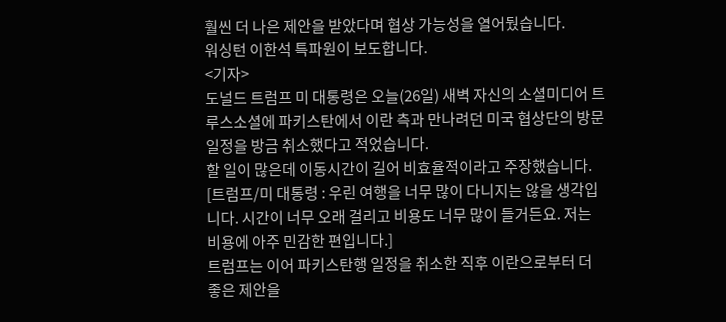훨씬 더 나은 제안을 받았다며 협상 가능성을 열어뒀습니다.
워싱턴 이한석 특파원이 보도합니다.
<기자>
도널드 트럼프 미 대통령은 오늘(26일) 새벽 자신의 소셜미디어 트루스소셜에 파키스탄에서 이란 측과 만나려던 미국 협상단의 방문 일정을 방금 취소했다고 적었습니다.
할 일이 많은데 이동시간이 길어 비효율적이라고 주장했습니다.
[트럼프/미 대통령 : 우린 여행을 너무 많이 다니지는 않을 생각입니다. 시간이 너무 오래 걸리고 비용도 너무 많이 들거든요. 저는 비용에 아주 민감한 편입니다.]
트럼프는 이어 파키스탄행 일정을 취소한 직후 이란으로부터 더 좋은 제안을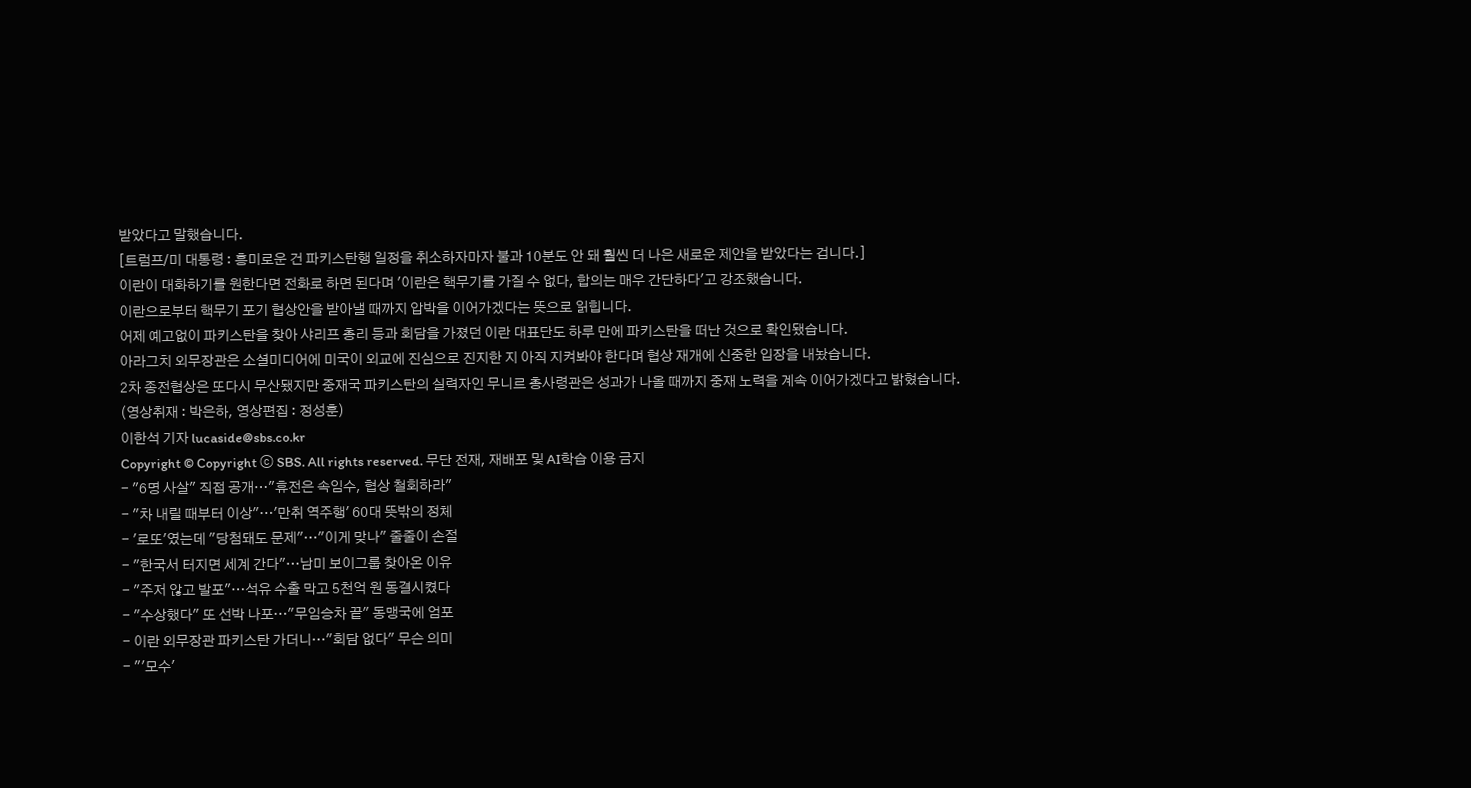받았다고 말했습니다.
[트럼프/미 대통령 : 흥미로운 건 파키스탄행 일정을 취소하자마자 불과 10분도 안 돼 훨씬 더 나은 새로운 제안을 받았다는 겁니다.]
이란이 대화하기를 원한다면 전화로 하면 된다며 '이란은 핵무기를 가질 수 없다, 합의는 매우 간단하다'고 강조했습니다.
이란으로부터 핵무기 포기 협상안을 받아낼 때까지 압박을 이어가겠다는 뜻으로 읽힙니다.
어제 예고없이 파키스탄을 찾아 샤리프 총리 등과 회담을 가졌던 이란 대표단도 하루 만에 파키스탄을 떠난 것으로 확인됐습니다.
아라그치 외무장관은 소셜미디어에 미국이 외교에 진심으로 진지한 지 아직 지켜봐야 한다며 협상 재개에 신중한 입장을 내놨습니다.
2차 종전협상은 또다시 무산됐지만 중재국 파키스탄의 실력자인 무니르 총사령관은 성과가 나올 때까지 중재 노력을 계속 이어가겠다고 밝혔습니다.
(영상취재 : 박은하, 영상편집 : 정성훈)
이한석 기자 lucaside@sbs.co.kr
Copyright © Copyright ⓒ SBS. All rights reserved. 무단 전재, 재배포 및 AI학습 이용 금지
- "6명 사살" 직접 공개…"휴전은 속임수, 협상 철회하라"
- "차 내릴 때부터 이상"…'만취 역주행' 60대 뜻밖의 정체
- '로또'였는데 "당첨돼도 문제"…"이게 맞나" 줄줄이 손절
- "한국서 터지면 세계 간다"…남미 보이그룹 찾아온 이유
- "주저 않고 발포"…석유 수출 막고 5천억 원 동결시켰다
- "수상했다" 또 선박 나포…"무임승차 끝" 동맹국에 엄포
- 이란 외무장관 파키스탄 가더니…"회담 없다" 무슨 의미
- "'모수'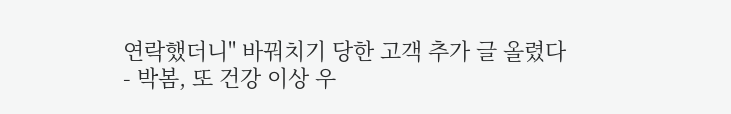연락했더니" 바꿔치기 당한 고객 추가 글 올렸다
- 박봄, 또 건강 이상 우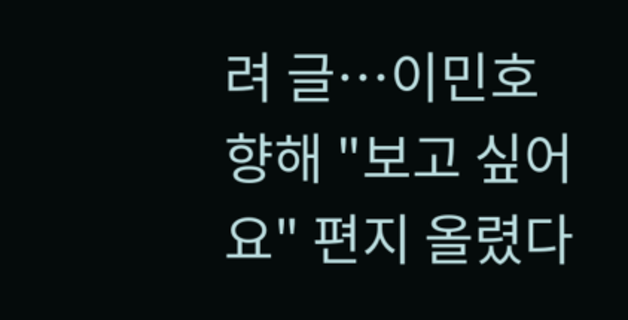려 글…이민호 향해 "보고 싶어요" 편지 올렸다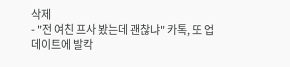삭제
- "전 여친 프사 봤는데 괜찮냐" 카톡, 또 업데이트에 발칵